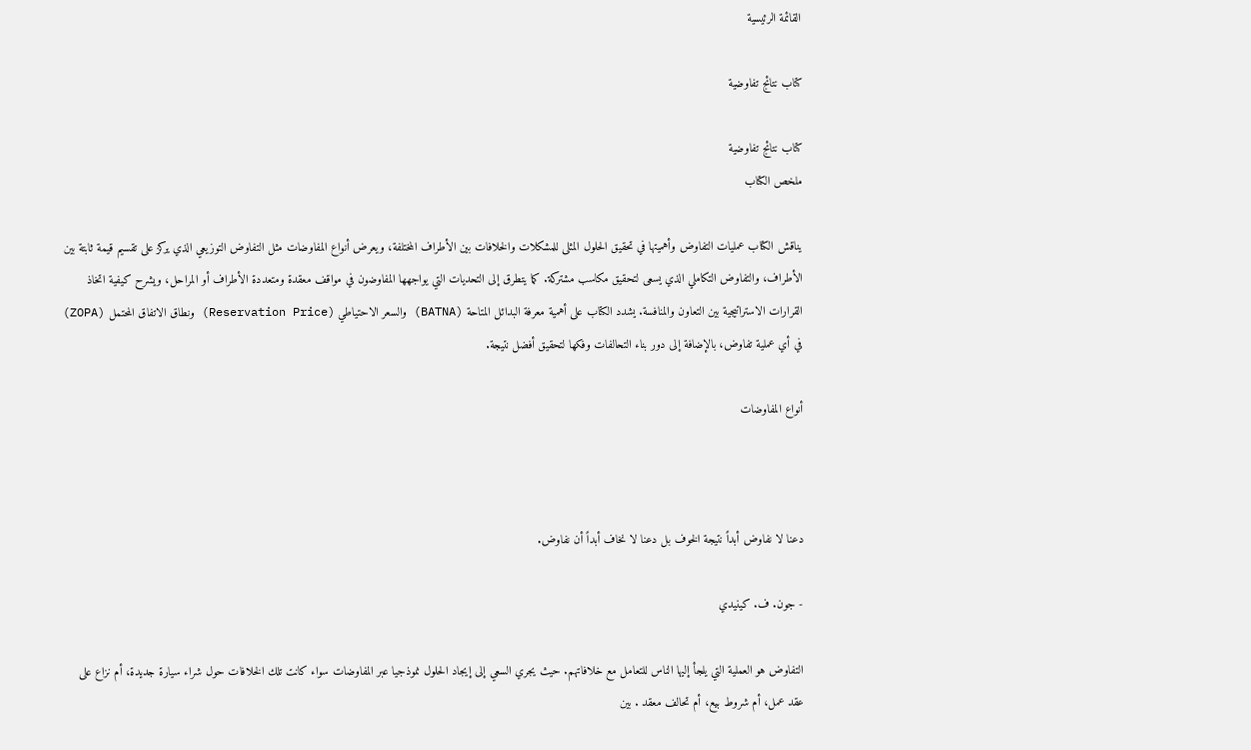القائمة الرئيسية

كتاب نتائج تفاوضية

كتاب نتائج تفاوضية
ملخص الكتاب

يناقش الكتاب عمليات التفاوض وأهميتها في تحقيق الحلول المثلى للمشكلات والخلافات بين الأطراف المختلفة، ويعرض أنواع المفاوضات مثل التفاوض التوزيعي الذي يركز على تقسيم قيمة ثابتة بين الأطراف، والتفاوض التكاملي الذي يسعى لتحقيق مكاسب مشتركة. كما يتطرق إلى التحديات التي يواجهها المفاوضون في مواقف معقدة ومتعددة الأطراف أو المراحل، ويشرح كيفية اتخاذ القرارات الاستراتيجية بين التعاون والمنافسة. يشدد الكتاب على أهمية معرفة البدائل المتاحة (BATNA) والسعر الاحتياطي (Reservation Price) ونطاق الاتفاق المحتمل (ZOPA) في أي عملية تفاوض، بالإضافة إلى دور بناء التحالفات وفكها لتحقيق أفضل نتيجة.

أنواع المفاوضات



دعنا لا نفاوض أبداً نتيجة الخوف بل دعنا لا نخاف أبداً أن نفاوض.

- جون. ف. كينيدي

التفاوض هو العملية التي يلجأ إليها الناس للتعامل مع خلافاتهم. حيث يجري السعي إلى إيجاد الحلول نموذجيا عبر المفاوضات سواء كانت تلك الخلافات حول شراء سيارة جديدة، أم نزاع على عقد عمل، أم شروط بيع، أم تحالف معقد . بين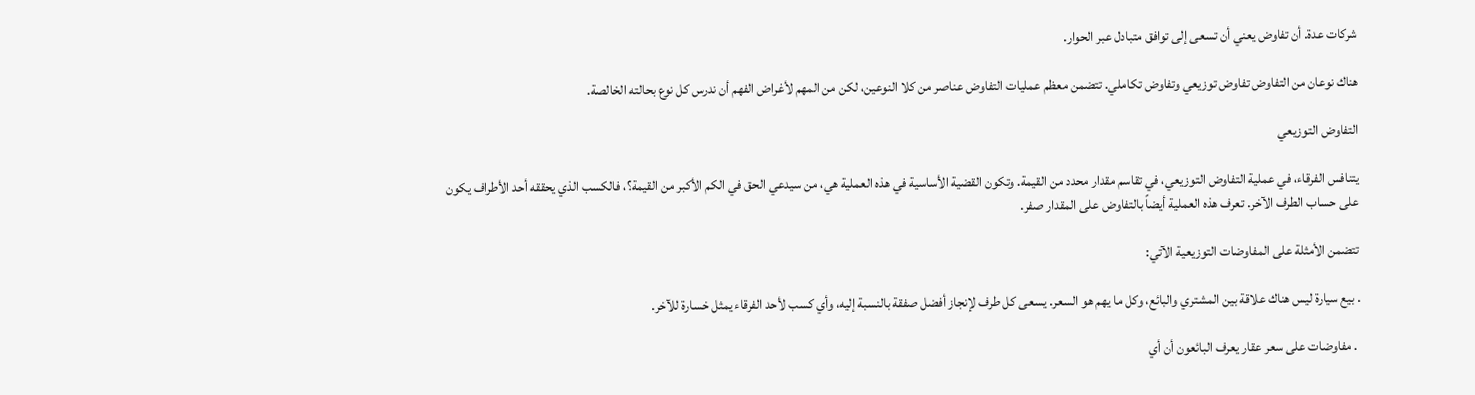شركات عدة. أن تفاوض يعني أن تسعى إلى توافق متبادل عبر الحوار.

هناك نوعان من التفاوض تفاوض توزيعي وتفاوض تكاملي. تتضمن معظم عمليات التفاوض عناصر من كلا النوعين، لكن من المهم لأغراض الفهم أن ندرس كل نوع بحالته الخالصة.

التفاوض التوزيعي

يتنافس الفرقاء، في عملية التفاوض التوزيعي، في تقاسم مقدار محدد من القيمة. وتكون القضية الأساسية في هذه العملية هي، من سيدعي الحق في الكم الأكبر من القيمة؟، فالكسب الذي يحققه أحد الأطراف يكون على حساب الطرف الآخر. تعرف هذه العملية أيضاً بالتفاوض على المقدار صفر.

تتضمن الأمثلة على المفاوضات التوزيعية الآتي:

. بيع سيارة ليس هناك علاقة بين المشتري والبائع، وكل ما يهم هو السعر. يسعى كل طرف لإنجاز أفضل صفقة بالنسبة إليه، وأي كسب لأحد الفرقاء يمثل خسارة للآخر.

 . مفاوضات على سعر عقار يعرف البائعون أن أي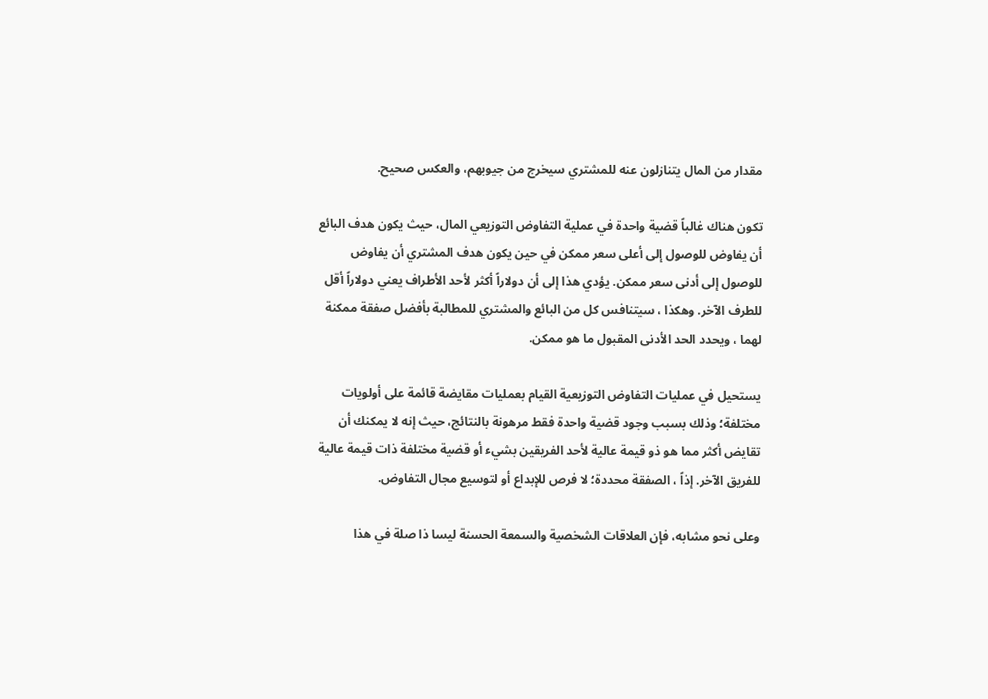مقدار من المال يتنازلون عنه للمشتري سيخرج من جيوبهم، والعكس صحيح.

تكون هناك غالباً قضية واحدة في عملية التفاوض التوزيعي المال، حيث يكون هدف البائع أن يفاوض للوصول إلى أعلى سعر ممكن في حين يكون هدف المشتري أن يفاوض للوصول إلى أدنى سعر ممكن. يؤدي هذا إلى أن دولاراً أكثر لأحد الأطراف يعني دولاراً أقل للطرف الآخر. وهكذا ، سيتنافس كل من البائع والمشتري للمطالبة بأفضل صفقة ممكنة لهما ، ويحدد الحد الأدنى المقبول ما هو ممكن.

يستحيل في عمليات التفاوض التوزيعية القيام بعمليات مقايضة قائمة على أولويات مختلفة؛ وذلك بسبب وجود قضية واحدة فقط مرهونة بالنتائج، حيث إنه لا يمكنك أن تقايض أكثر مما هو ذو قيمة عالية لأحد الفريقين بشيء أو قضية مختلفة ذات قيمة عالية للفريق الآخر. إذاً ، الصفقة محددة؛ لا فرص للإبداع أو لتوسيع مجال التفاوض.

وعلى نحو مشابه، فإن العلاقات الشخصية والسمعة الحسنة ليسا ذا صلة في هذا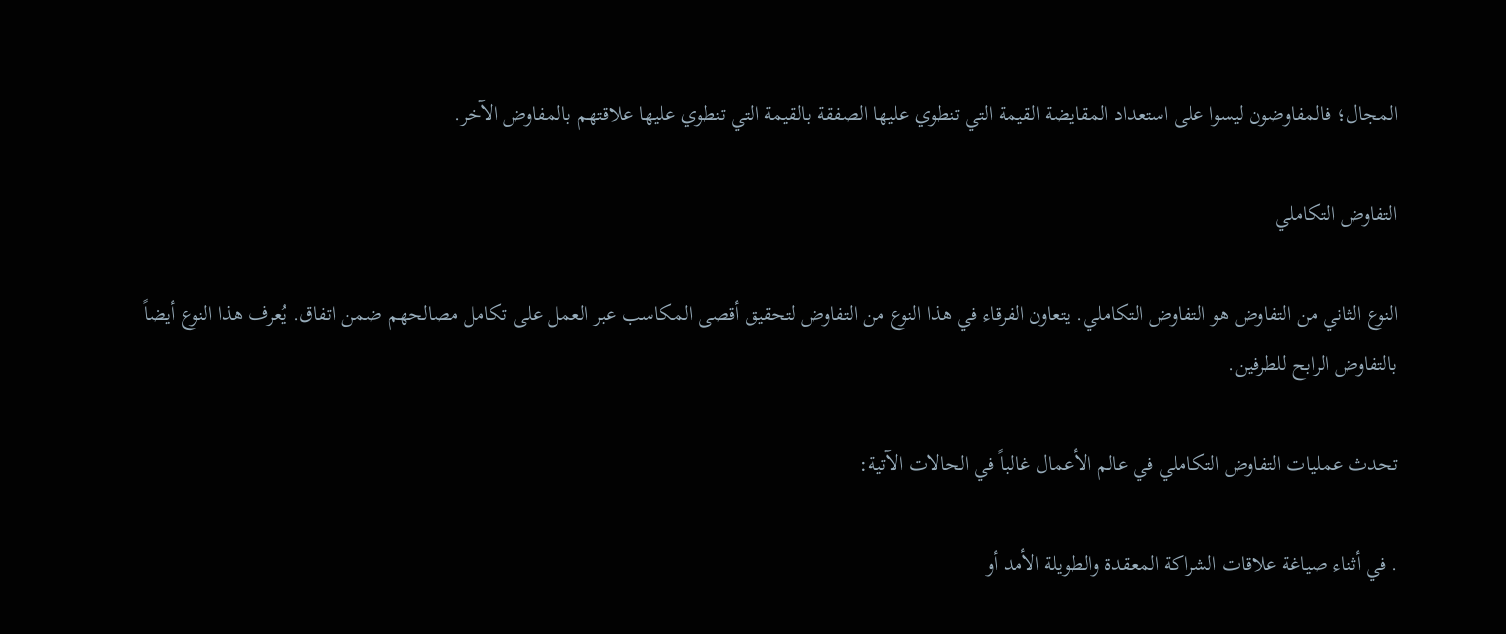المجال؛ فالمفاوضون ليسوا على استعداد المقايضة القيمة التي تنطوي عليها الصفقة بالقيمة التي تنطوي عليها علاقتهم بالمفاوض الآخر.

التفاوض التكاملي

النوع الثاني من التفاوض هو التفاوض التكاملي. يتعاون الفرقاء في هذا النوع من التفاوض لتحقيق أقصى المكاسب عبر العمل على تكامل مصالحهم ضمن اتفاق. يُعرف هذا النوع أيضاً بالتفاوض الرابح للطرفين.

تحدث عمليات التفاوض التكاملي في عالم الأعمال غالباً في الحالات الآتية:

. في أثناء صياغة علاقات الشراكة المعقدة والطويلة الأمد أو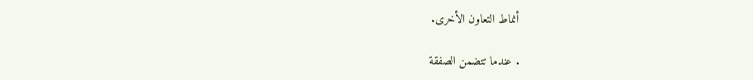أنماط التعاون الأخرى.

. عندما تتضمن الصفقة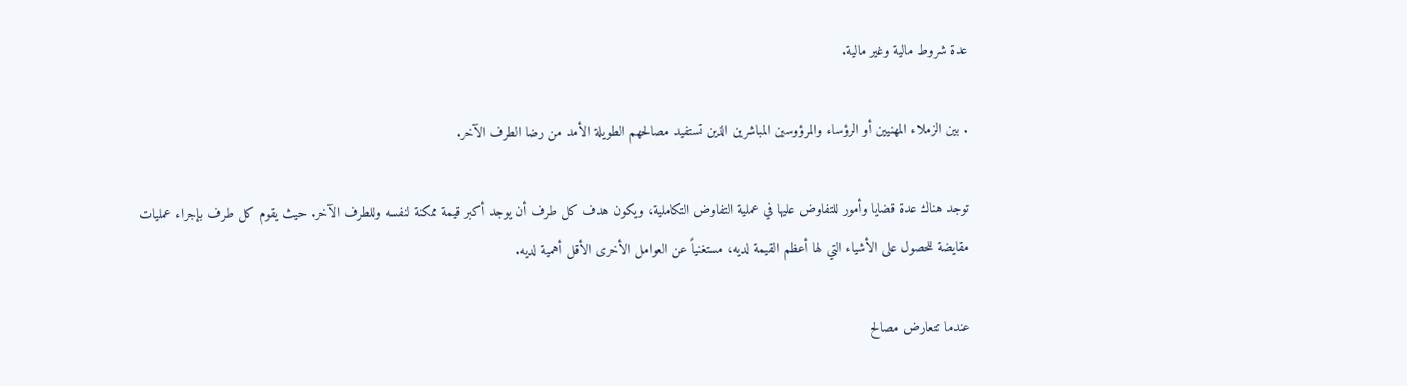عدة شروط مالية وغير مالية.

. بين الزملاء المهنيين أو الرؤساء والمرؤوسين المباشرين الذين تستفيد مصالحهم الطويلة الأمد من رضا الطرف الآخر.

توجد هناك عدة قضايا وأمور للتفاوض عليها في عملية التفاوض التكاملية، ويكون هدف كل طرف أن يوجد أكبر قيمة ممكنة لنفسه وللطرف الآخر. حيث يقوم كل طرف بإجراء عمليات مقايضة للحصول على الأشياء التي لها أعظم القيمة لديه، مستغنياً عن العوامل الأخرى الأقل أهمية لديه.

عندما تتعارض مصالح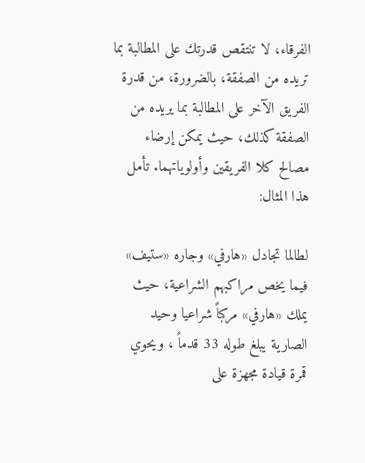الفرقاء، لا تنتقص قدرتك على المطالبة بما تريده من الصفقة، بالضرورة، من قدرة الفريق الآخر على المطالبة بما يريده من الصفقة كذلك، حيث يمكن إرضاء مصالح كلا الفريقين وأولوياتهما. تأمل هذا المثال:

لطالما تجادل «هارفي» وجاره «ستيف» فيما يخص مراكبهم الشراعية، حيث يملك «هارفي» مركباً شراعيا وحيد الصارية يبلغ طوله 33 قدماً ، ويحوي قمرة قيادة مجهزة على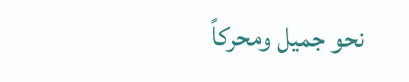نحو جميل ومحركاً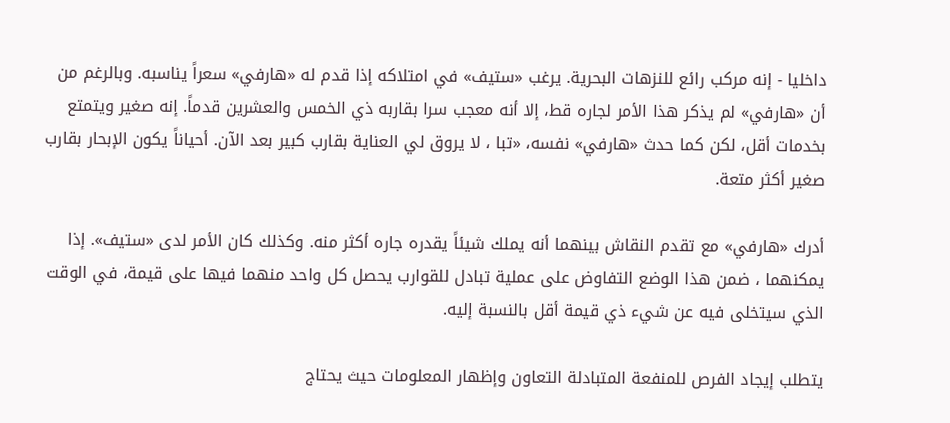داخليا - إنه مركب رائع للنزهات البحرية. يرغب «ستيف» في امتلاكه إذا قدم له «هارفي» سعراً يناسبه. وبالرغم من أن «هارفي» لم يذكر هذا الأمر لجاره قط، إلا أنه معجب سرا بقاربه ذي الخمس والعشرين قدماً. إنه صغير ويتمتع بخدمات أقل، لكن كما حدث «هارفي» نفسه، «تبا ، لا يروق لي العناية بقارب كبير بعد الآن. أحياناً يكون الإبحار بقارب صغير أكثر متعة.

أدرك «هارفي» مع تقدم النقاش بينهما أنه يملك شيئاً يقدره جاره أكثر منه. وكذلك كان الأمر لدى «ستيف». إذا يمكنهما ، ضمن هذا الوضع التفاوض على عملية تبادل للقوارب يحصل كل واحد منهما فيها على قيمة، في الوقت الذي سيتخلى فيه عن شيء ذي قيمة أقل بالنسبة إليه.

يتطلب إيجاد الفرص للمنفعة المتبادلة التعاون وإظهار المعلومات حيث يحتاج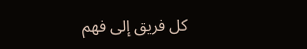كل فريق إلى فهم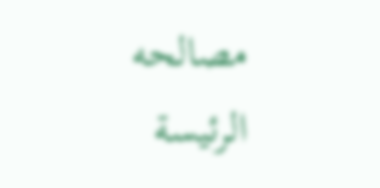مصالحه الرئيسة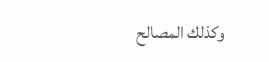وكذلك المصالح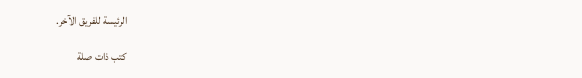الرئيسة للفريق الآخر.

كتب ذات صلة